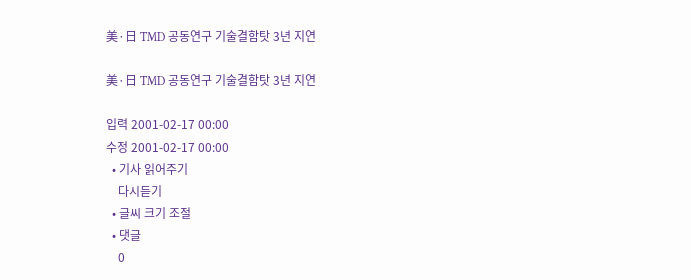美·日 TMD 공동연구 기술결함탓 3년 지연

美·日 TMD 공동연구 기술결함탓 3년 지연

입력 2001-02-17 00:00
수정 2001-02-17 00:00
  • 기사 읽어주기
    다시듣기
  • 글씨 크기 조절
  • 댓글
    0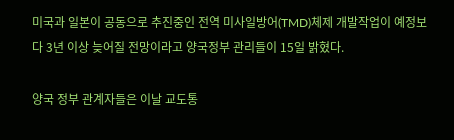미국과 일본이 공동으로 추진중인 전역 미사일방어(TMD)체제 개발작업이 예정보다 3년 이상 늦어질 전망이라고 양국정부 관리들이 15일 밝혔다.

양국 정부 관계자들은 이날 교도통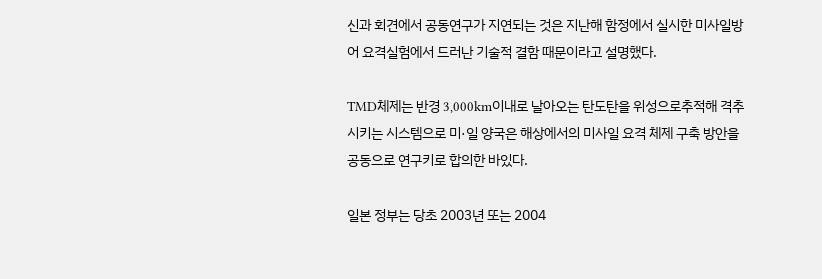신과 회견에서 공동연구가 지연되는 것은 지난해 함정에서 실시한 미사일방어 요격실험에서 드러난 기술적 결함 때문이라고 설명했다.

TMD체제는 반경 3,000km이내로 날아오는 탄도탄을 위성으로추적해 격추시키는 시스템으로 미·일 양국은 해상에서의 미사일 요격 체제 구축 방안을 공동으로 연구키로 합의한 바있다.

일본 정부는 당초 2003년 또는 2004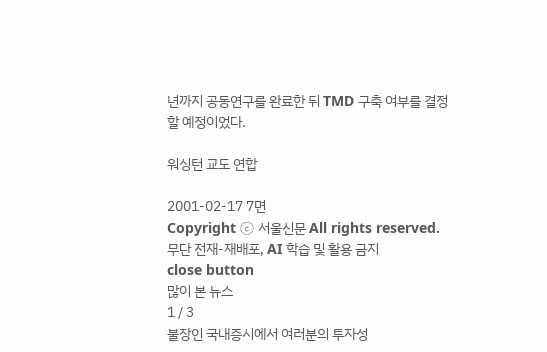년까지 공동연구를 완료한 뒤 TMD 구축 여부를 결정할 예정이었다.

워싱턴 교도 연합

2001-02-17 7면
Copyright ⓒ 서울신문 All rights reserved. 무단 전재-재배포, AI 학습 및 활용 금지
close button
많이 본 뉴스
1 / 3
불장인 국내증시에서 여러분의 투자성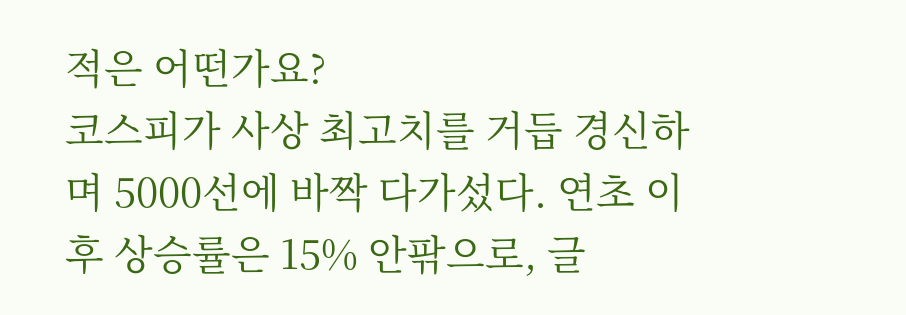적은 어떤가요?
코스피가 사상 최고치를 거듭 경신하며 5000선에 바짝 다가섰다. 연초 이후 상승률은 15% 안팎으로, 글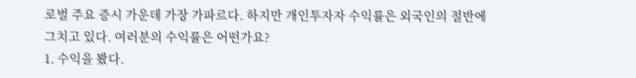로벌 주요 증시 가운데 가장 가파르다. 하지만 개인투자자 수익률은 외국인의 절반에 그치고 있다. 여러분의 수익률은 어떤가요?
1. 수익을 봤다.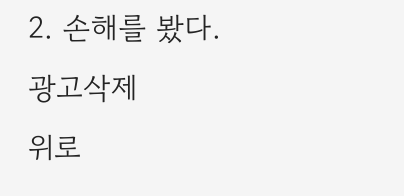2. 손해를 봤다.
광고삭제
위로